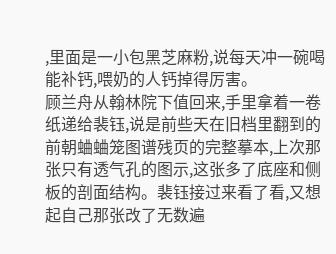,里面是一小包黑芝麻粉,说每天冲一碗喝能补钙,喂奶的人钙掉得厉害。
顾兰舟从翰林院下值回来,手里拿着一卷纸递给裴钰,说是前些天在旧档里翻到的前朝蛐蛐笼图谱残页的完整摹本,上次那张只有透气孔的图示,这张多了底座和侧板的剖面结构。裴钰接过来看了看,又想起自己那张改了无数遍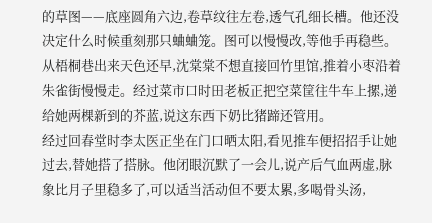的草图——底座圆角六边,卷草纹往左卷,透气孔细长槽。他还没决定什么时候重刻那只蛐蛐笼。图可以慢慢改,等他手再稳些。
从梧桐巷出来天色还早,沈棠棠不想直接回竹里馆,推着小枣沿着朱雀街慢慢走。经过菜市口时田老板正把空菜筐往牛车上摞,递给她两棵新到的芥蓝,说这东西下奶比猪蹄还管用。
经过回春堂时李太医正坐在门口晒太阳,看见推车便招招手让她过去,替她搭了搭脉。他闭眼沉默了一会儿,说产后气血两虚,脉象比月子里稳多了,可以适当活动但不要太累,多喝骨头汤,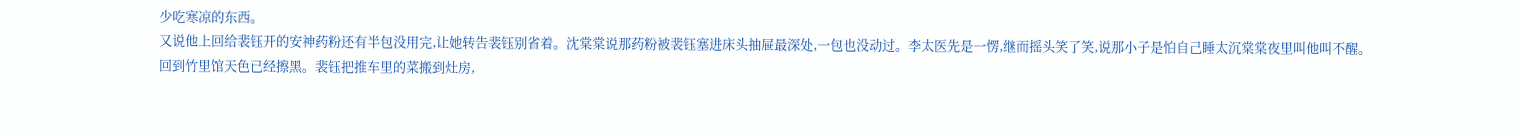少吃寒凉的东西。
又说他上回给裴钰开的安神药粉还有半包没用完,让她转告裴钰别省着。沈棠棠说那药粉被裴钰塞进床头抽屉最深处,一包也没动过。李太医先是一愣,继而摇头笑了笑,说那小子是怕自己睡太沉棠棠夜里叫他叫不醒。
回到竹里馆天色已经擦黑。裴钰把推车里的菜搬到灶房,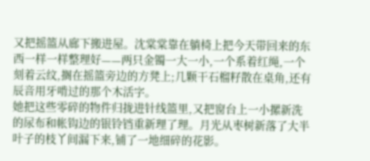又把摇篮从廊下搬进屋。沈棠棠靠在躺椅上把今天带回来的东西一样一样整理好——两只金镯一大一小,一个系着红绳,一个刻着云纹,搁在摇篮旁边的方凳上;几颗干石榴籽散在桌角,还有辰音用牙啃过的那个木活字。
她把这些零碎的物件归拢进针线篮里,又把窗台上一小摞新洗的尿布和帐钩边的银铃铛重新理了理。月光从枣树新落了大半叶子的枝丫间漏下来,铺了一地细碎的花影。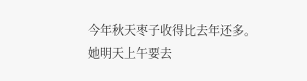今年秋天枣子收得比去年还多。她明天上午要去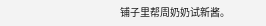铺子里帮周奶奶试新酱。